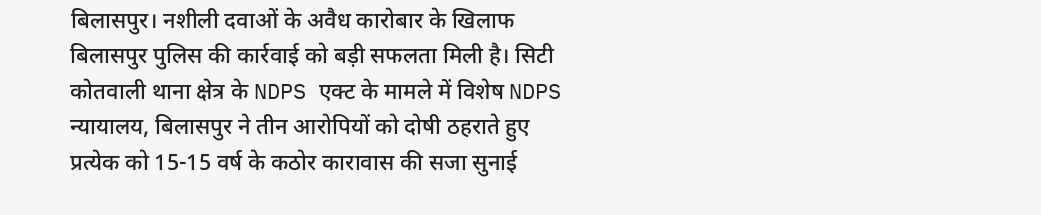बिलासपुर। नशीली दवाओं के अवैध कारोबार के खिलाफ बिलासपुर पुलिस की कार्रवाई को बड़ी सफलता मिली है। सिटी कोतवाली थाना क्षेत्र के NDPS एक्ट के मामले में विशेष NDPS न्यायालय, बिलासपुर ने तीन आरोपियों को दोषी ठहराते हुए प्रत्येक को 15-15 वर्ष के कठोर कारावास की सजा सुनाई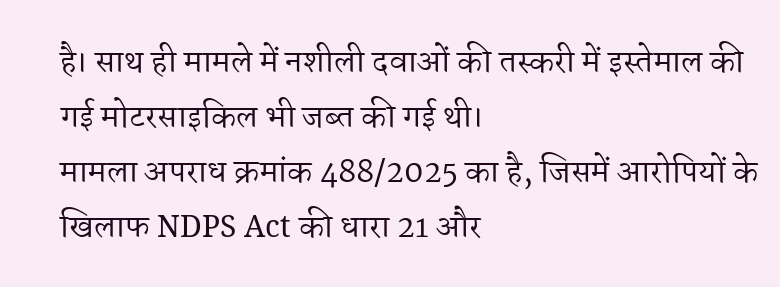है। साथ ही मामले में नशीली दवाओं की तस्करी में इस्तेमाल की गई मोटरसाइकिल भी जब्त की गई थी।
मामला अपराध क्रमांक 488/2025 का है, जिसमें आरोपियों के खिलाफ NDPS Act की धारा 21 और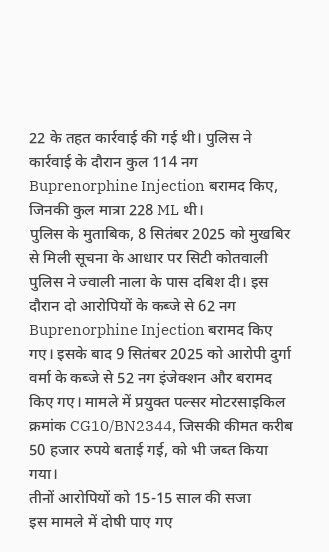22 के तहत कार्रवाई की गई थी। पुलिस ने कार्रवाई के दौरान कुल 114 नग Buprenorphine Injection बरामद किए, जिनकी कुल मात्रा 228 ML थी।
पुलिस के मुताबिक, 8 सितंबर 2025 को मुखबिर से मिली सूचना के आधार पर सिटी कोतवाली पुलिस ने ज्वाली नाला के पास दबिश दी। इस दौरान दो आरोपियों के कब्जे से 62 नग Buprenorphine Injection बरामद किए गए। इसके बाद 9 सितंबर 2025 को आरोपी दुर्गा वर्मा के कब्जे से 52 नग इंजेक्शन और बरामद किए गए। मामले में प्रयुक्त पल्सर मोटरसाइकिल क्रमांक CG10/BN2344, जिसकी कीमत करीब 50 हजार रुपये बताई गई, को भी जब्त किया गया।
तीनों आरोपियों को 15-15 साल की सजा
इस मामले में दोषी पाए गए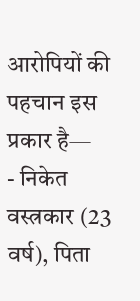आरोपियों की पहचान इस प्रकार है—
- निकेत वस्त्रकार (23 वर्ष), पिता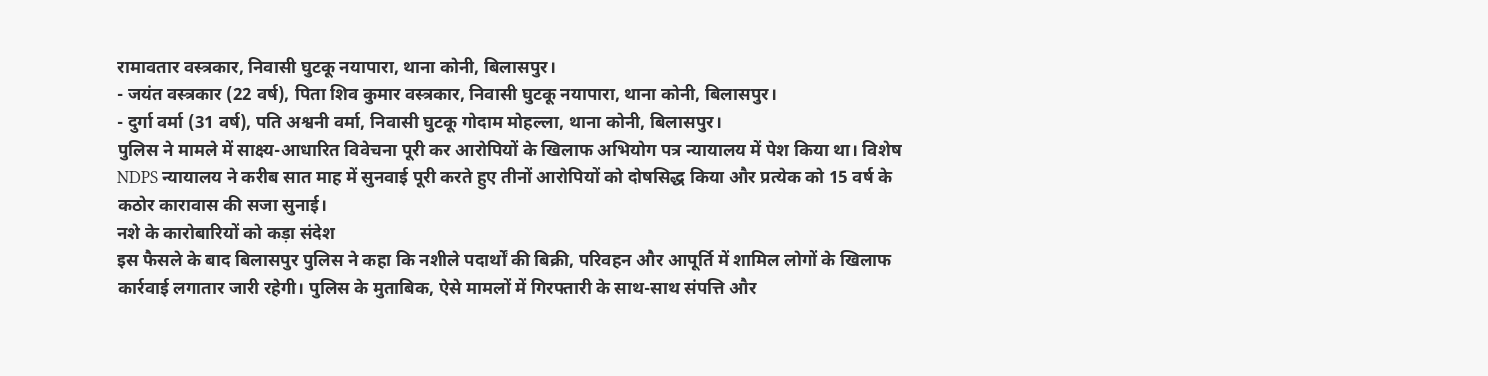रामावतार वस्त्रकार, निवासी घुटकू नयापारा, थाना कोनी, बिलासपुर।
- जयंत वस्त्रकार (22 वर्ष), पिता शिव कुमार वस्त्रकार, निवासी घुटकू नयापारा, थाना कोनी, बिलासपुर।
- दुर्गा वर्मा (31 वर्ष), पति अश्वनी वर्मा, निवासी घुटकू गोदाम मोहल्ला, थाना कोनी, बिलासपुर।
पुलिस ने मामले में साक्ष्य-आधारित विवेचना पूरी कर आरोपियों के खिलाफ अभियोग पत्र न्यायालय में पेश किया था। विशेष NDPS न्यायालय ने करीब सात माह में सुनवाई पूरी करते हुए तीनों आरोपियों को दोषसिद्ध किया और प्रत्येक को 15 वर्ष के कठोर कारावास की सजा सुनाई।
नशे के कारोबारियों को कड़ा संदेश
इस फैसले के बाद बिलासपुर पुलिस ने कहा कि नशीले पदार्थों की बिक्री, परिवहन और आपूर्ति में शामिल लोगों के खिलाफ कार्रवाई लगातार जारी रहेगी। पुलिस के मुताबिक, ऐसे मामलों में गिरफ्तारी के साथ-साथ संपत्ति और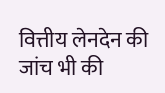वित्तीय लेनदेन की जांच भी की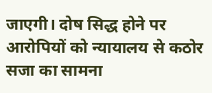जाएगी। दोष सिद्ध होने पर आरोपियों को न्यायालय से कठोर सजा का सामना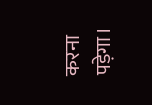करना पड़ेगा।